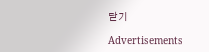닫기

Advertisements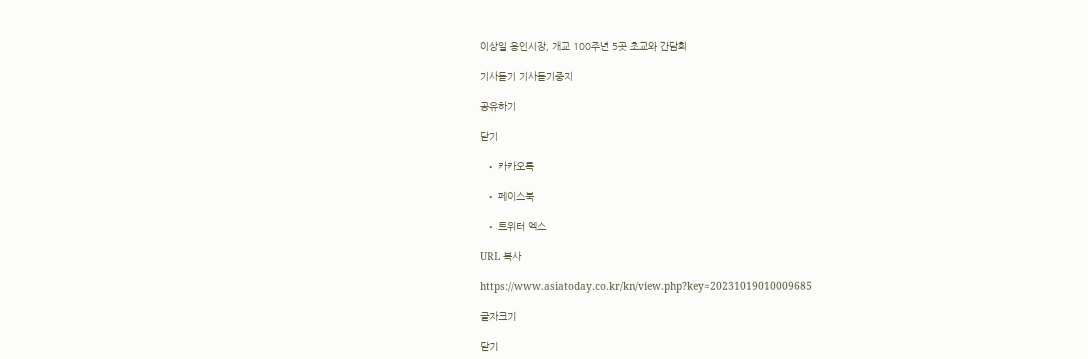이상일 용인시장, 개교 100주년 5곳 초교와 간담회

기사듣기 기사듣기중지

공유하기

닫기

  • 카카오톡

  • 페이스북

  • 트위터 엑스

URL 복사

https://www.asiatoday.co.kr/kn/view.php?key=20231019010009685

글자크기

닫기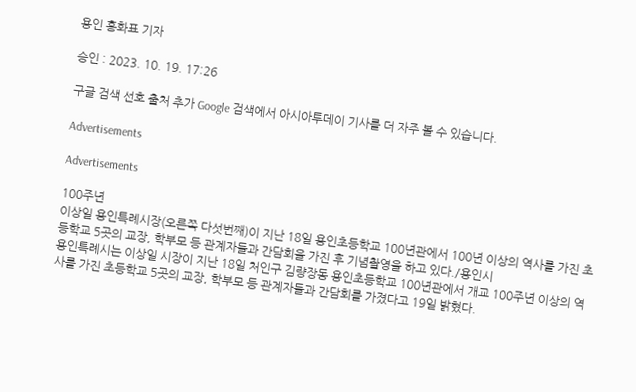용인 홍화표 기자

승인 : 2023. 10. 19. 17:26

구글 검색 선호 출처 추가 Google 검색에서 아시아투데이 기사를 더 자주 볼 수 있습니다.

Advertisements

Advertisements

100주년
이상일 용인특례시장(오른쪽 다섯번째)이 지난 18일 용인초등학교 100년관에서 100년 이상의 역사를 가진 초등학교 5곳의 교장, 학부모 등 관계자들과 간담회을 가진 후 기념촬영을 하고 있다./용인시
용인특례시는 이상일 시장이 지난 18일 처인구 김량장동 용인초등학교 100년관에서 개교 100주년 이상의 역사를 가진 초등학교 5곳의 교장, 학부모 등 관계자들과 간담회를 가졌다고 19일 밝혔다.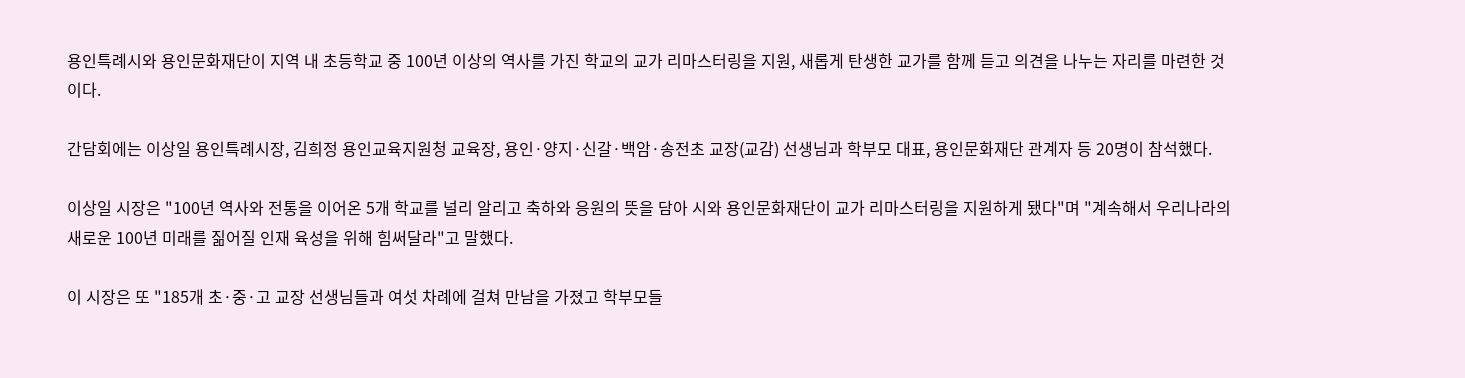용인특례시와 용인문화재단이 지역 내 초등학교 중 100년 이상의 역사를 가진 학교의 교가 리마스터링을 지원, 새롭게 탄생한 교가를 함께 듣고 의견을 나누는 자리를 마련한 것이다.

간담회에는 이상일 용인특례시장, 김희정 용인교육지원청 교육장, 용인·양지·신갈·백암·송전초 교장(교감) 선생님과 학부모 대표, 용인문화재단 관계자 등 20명이 참석했다.

이상일 시장은 "100년 역사와 전통을 이어온 5개 학교를 널리 알리고 축하와 응원의 뜻을 담아 시와 용인문화재단이 교가 리마스터링을 지원하게 됐다"며 "계속해서 우리나라의 새로운 100년 미래를 짊어질 인재 육성을 위해 힘써달라"고 말했다.

이 시장은 또 "185개 초·중·고 교장 선생님들과 여섯 차례에 걸쳐 만남을 가졌고 학부모들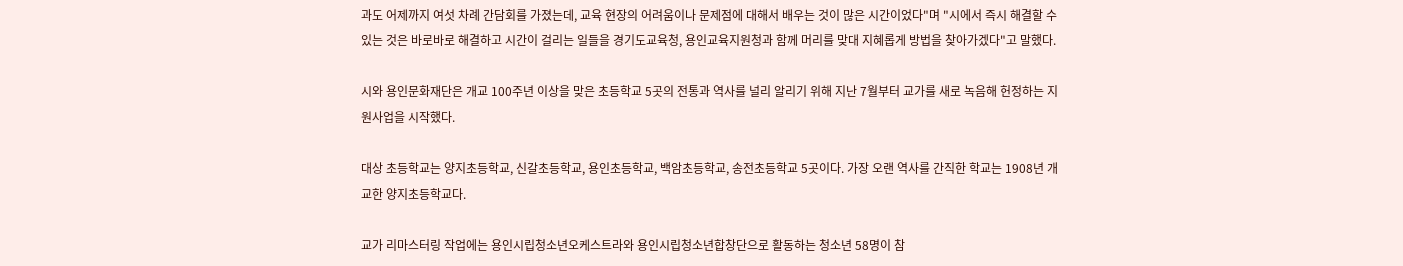과도 어제까지 여섯 차례 간담회를 가졌는데, 교육 현장의 어려움이나 문제점에 대해서 배우는 것이 많은 시간이었다"며 "시에서 즉시 해결할 수 있는 것은 바로바로 해결하고 시간이 걸리는 일들을 경기도교육청, 용인교육지원청과 함께 머리를 맞대 지혜롭게 방법을 찾아가겠다"고 말했다.

시와 용인문화재단은 개교 100주년 이상을 맞은 초등학교 5곳의 전통과 역사를 널리 알리기 위해 지난 7월부터 교가를 새로 녹음해 헌정하는 지원사업을 시작했다.

대상 초등학교는 양지초등학교, 신갈초등학교, 용인초등학교, 백암초등학교, 송전초등학교 5곳이다. 가장 오랜 역사를 간직한 학교는 1908년 개교한 양지초등학교다.

교가 리마스터링 작업에는 용인시립청소년오케스트라와 용인시립청소년합창단으로 활동하는 청소년 58명이 참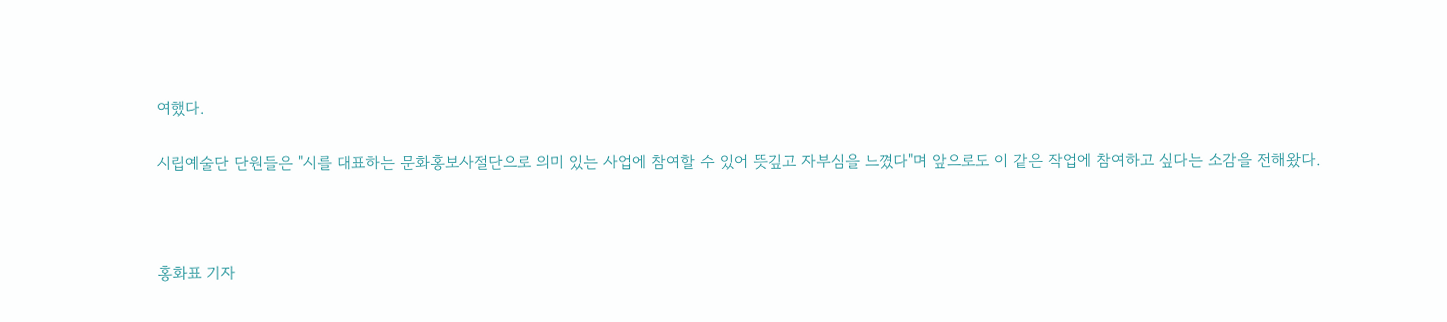여했다.

시립예술단 단원들은 "시를 대표하는 문화홍보사절단으로 의미 있는 사업에 참여할 수 있어 뜻깊고 자부심을 느꼈다"며 앞으로도 이 같은 작업에 참여하고 싶다는 소감을 전해왔다.



홍화표 기자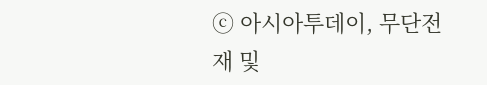ⓒ 아시아투데이, 무단전재 및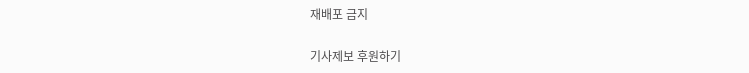재배포 금지

기사제보 후원하기